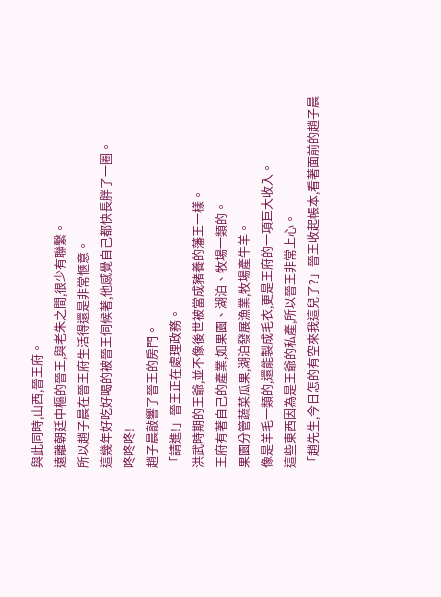與此同時,山西,晉王府。
遠離朝廷中樞的晉王,與老朱之間,很少有聯繫。
所以趙子晨在晉王府生活得還是非常愜意。
這幾年好吃好喝的被晉王伺候著,他感覺自己都快長胖了一圈。
咚咚咚!
趙子晨敲響了晉王的房門。
「請進!」晉王正在處理政務。
洪武時期的王爺,並不像後世被當成豬養的藩王一樣。
王府有著自己的產業,如果園、湖泊、牧場一類的。
果園分管蔬菜瓜果,湖泊發展漁業,牧場產牛羊。
像是羊毛一類的,還能製成毛衣,更是王府的一項巨大收入。
這些東西因為是王爺的私產,所以晉王非常上心。
「趙先生,今日怎的有空來我這兒了?」晉王收起帳本,看著面前的趙子晨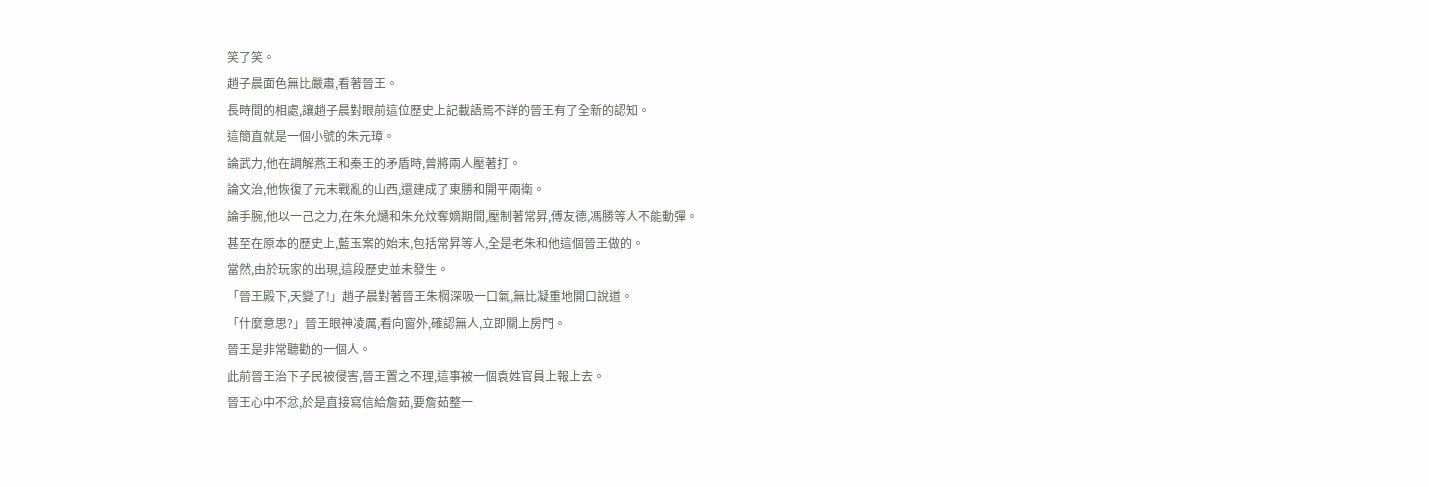笑了笑。
趙子晨面色無比嚴肅,看著晉王。
長時間的相處,讓趙子晨對眼前這位歷史上記載語焉不詳的晉王有了全新的認知。
這簡直就是一個小號的朱元璋。
論武力,他在調解燕王和秦王的矛盾時,曾將兩人壓著打。
論文治,他恢復了元末戰亂的山西,還建成了東勝和開平兩衛。
論手腕,他以一己之力,在朱允熥和朱允炆奪嫡期間,壓制著常昇,傅友德,馮勝等人不能動彈。
甚至在原本的歷史上,藍玉案的始末,包括常昇等人,全是老朱和他這個晉王做的。
當然,由於玩家的出現,這段歷史並未發生。
「晉王殿下,天變了!」趙子晨對著晉王朱棡深吸一口氣,無比凝重地開口說道。
「什麼意思?」晉王眼神凌厲,看向窗外,確認無人,立即關上房門。
晉王是非常聽勸的一個人。
此前晉王治下子民被侵害,晉王置之不理,這事被一個袁姓官員上報上去。
晉王心中不忿,於是直接寫信給詹茹,要詹茹整一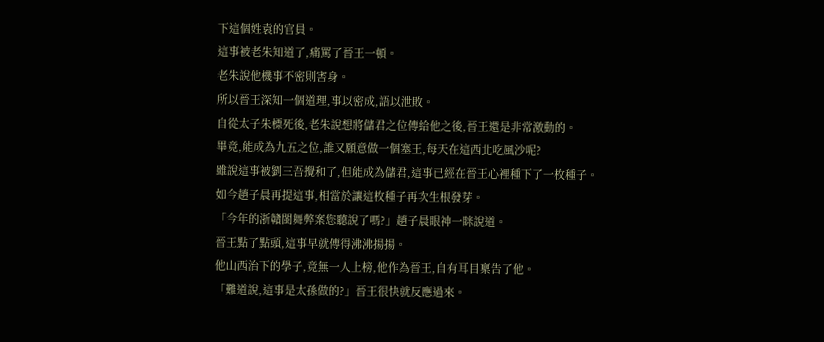下這個姓袁的官員。
這事被老朱知道了,痛罵了晉王一頓。
老朱說他機事不密則害身。
所以晉王深知一個道理,事以密成,語以泄敗。
自從太子朱標死後,老朱說想將儲君之位傳給他之後,晉王還是非常激動的。
畢竟,能成為九五之位,誰又願意做一個塞王,每天在這西北吃風沙呢?
雖說這事被劉三吾攪和了,但能成為儲君,這事已經在晉王心裡種下了一枚種子。
如今趙子晨再提這事,相當於讓這枚種子再次生根發芽。
「今年的浙贛閩舞弊案您聽說了嗎?」趙子晨眼神一眯說道。
晉王點了點頭,這事早就傳得沸沸揚揚。
他山西治下的學子,竟無一人上榜,他作為晉王,自有耳目稟告了他。
「難道說,這事是太孫做的?」晉王很快就反應過來。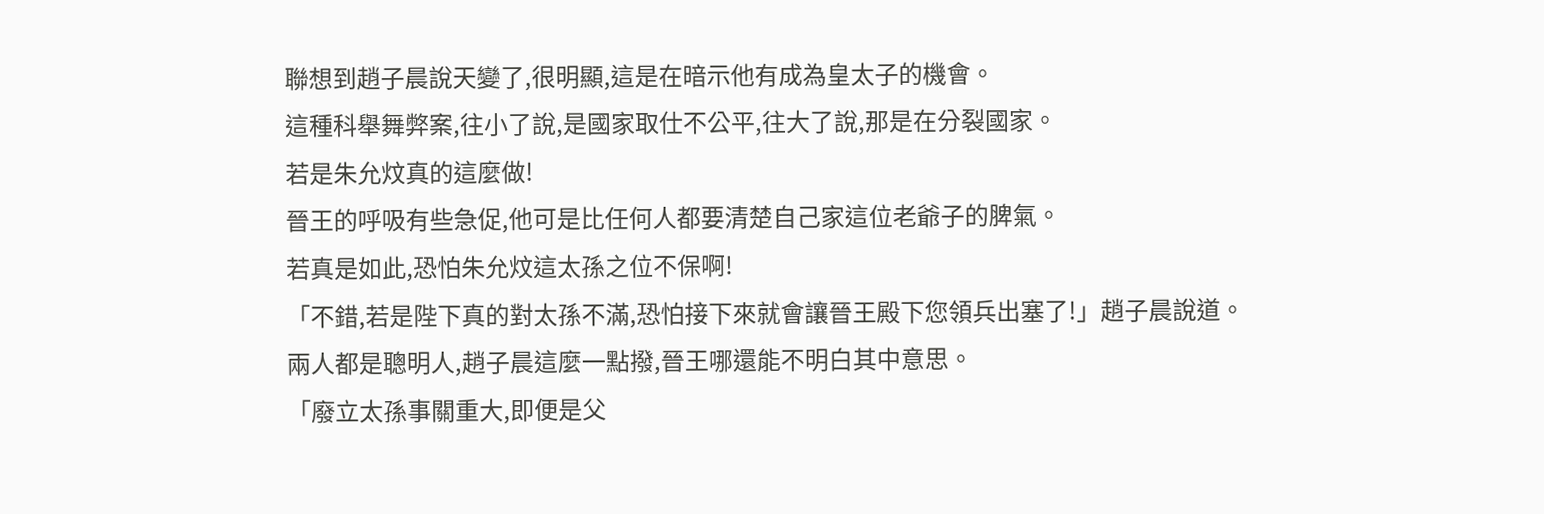聯想到趙子晨說天變了,很明顯,這是在暗示他有成為皇太子的機會。
這種科舉舞弊案,往小了說,是國家取仕不公平,往大了說,那是在分裂國家。
若是朱允炆真的這麼做!
晉王的呼吸有些急促,他可是比任何人都要清楚自己家這位老爺子的脾氣。
若真是如此,恐怕朱允炆這太孫之位不保啊!
「不錯,若是陛下真的對太孫不滿,恐怕接下來就會讓晉王殿下您領兵出塞了!」趙子晨說道。
兩人都是聰明人,趙子晨這麼一點撥,晉王哪還能不明白其中意思。
「廢立太孫事關重大,即便是父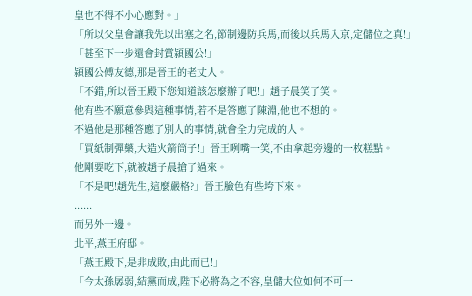皇也不得不小心應對。」
「所以父皇會讓我先以出塞之名,節制邊防兵馬,而後以兵馬入京,定儲位之真!」
「甚至下一步還會封賞潁國公!」
潁國公傅友德,那是晉王的老丈人。
「不錯,所以晉王殿下您知道該怎麼辦了吧!」趙子晨笑了笑。
他有些不願意參與這種事情,若不是答應了陳淵,他也不想的。
不過他是那種答應了別人的事情,就會全力完成的人。
「買紙制彈藥,大造火箭筒子!」晉王咧嘴一笑,不由拿起旁邊的一枚糕點。
他剛要吃下,就被趙子晨搶了過來。
「不是吧!趙先生,這麼嚴格?」晉王臉色有些垮下來。
......
而另外一邊。
北平,燕王府邸。
「燕王殿下,是非成敗,由此而已!」
「今太孫孱弱,結黨而成,陛下必將為之不容,皇儲大位如何不可一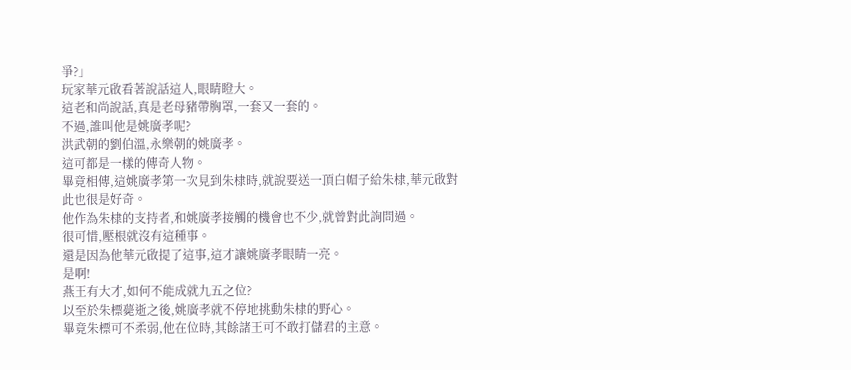爭?」
玩家華元啟看著說話這人,眼睛瞪大。
這老和尚說話,真是老母豬帶胸罩,一套又一套的。
不過,誰叫他是姚廣孝呢?
洪武朝的劉伯溫,永樂朝的姚廣孝。
這可都是一樣的傳奇人物。
畢竟相傳,這姚廣孝第一次見到朱棣時,就說要送一頂白帽子給朱棣,華元啟對此也很是好奇。
他作為朱棣的支持者,和姚廣孝接觸的機會也不少,就曾對此詢問過。
很可惜,壓根就沒有這種事。
還是因為他華元啟提了這事,這才讓姚廣孝眼睛一亮。
是啊!
燕王有大才,如何不能成就九五之位?
以至於朱標薨逝之後,姚廣孝就不停地挑動朱棣的野心。
畢竟朱標可不柔弱,他在位時,其餘諸王可不敢打儲君的主意。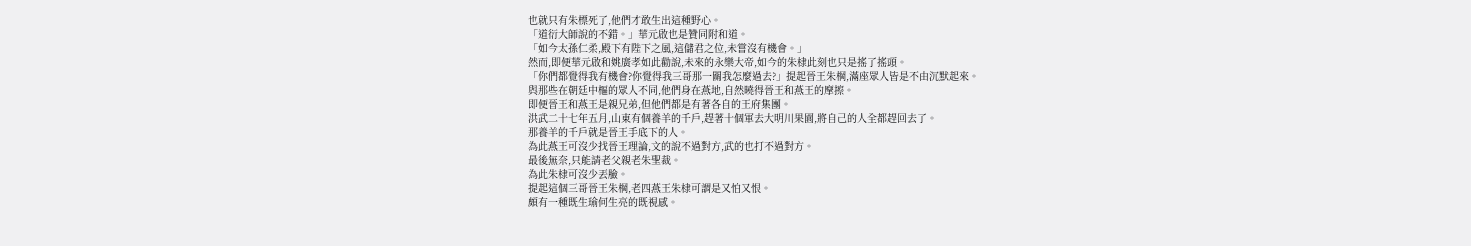也就只有朱標死了,他們才敢生出這種野心。
「道衍大師說的不錯。」華元啟也是贊同附和道。
「如今太孫仁柔,殿下有陛下之風,這儲君之位,未嘗沒有機會。」
然而,即便華元啟和姚廣孝如此勸說,未來的永樂大帝,如今的朱棣此刻也只是搖了搖頭。
「你們都覺得我有機會?你覺得我三哥那一關我怎麼過去?」提起晉王朱棡,滿座眾人皆是不由沉默起來。
與那些在朝廷中樞的眾人不同,他們身在燕地,自然曉得晉王和燕王的摩擦。
即便晉王和燕王是親兄弟,但他們都是有著各自的王府集團。
洪武二十七年五月,山東有個養羊的千戶,趕著十個軍去大明川果園,將自己的人全都趕回去了。
那養羊的千戶就是晉王手底下的人。
為此燕王可沒少找晉王理論,文的說不過對方,武的也打不過對方。
最後無奈,只能請老父親老朱聖裁。
為此朱棣可沒少丟臉。
提起這個三哥晉王朱棡,老四燕王朱棣可謂是又怕又恨。
頗有一種既生瑜何生亮的既視感。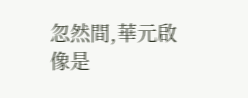忽然間,華元啟像是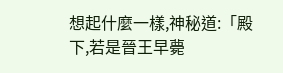想起什麼一樣,神秘道:「殿下,若是晉王早薨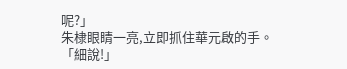呢?」
朱棣眼睛一亮,立即抓住華元啟的手。
「細說!」